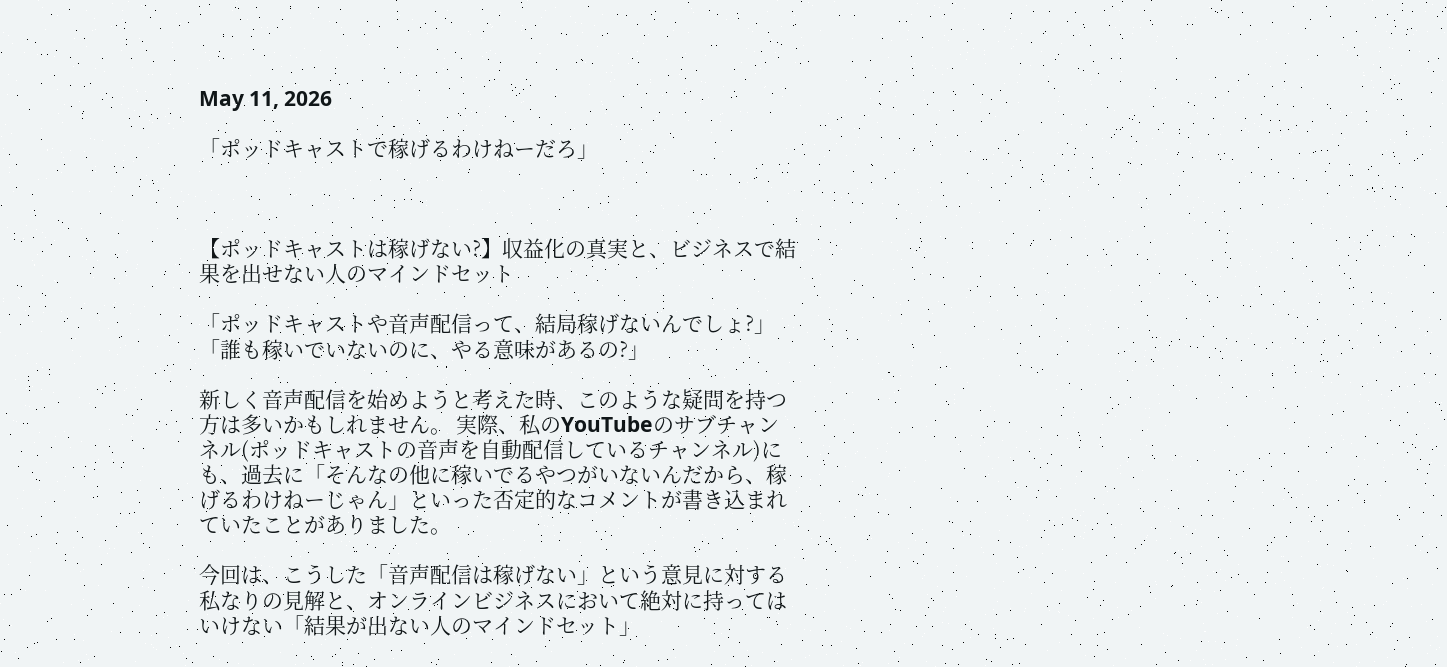May 11, 2026

「ポッドキャストで稼げるわけねーだろ」



【ポッドキャストは稼げない?】収益化の真実と、ビジネスで結果を出せない人のマインドセット

「ポッドキャストや音声配信って、結局稼げないんでしょ?」 「誰も稼いでいないのに、やる意味があるの?」

新しく音声配信を始めようと考えた時、このような疑問を持つ方は多いかもしれません。 実際、私のYouTubeのサブチャンネル(ポッドキャストの音声を自動配信しているチャンネル)にも、過去に「そんなの他に稼いでるやつがいないんだから、稼げるわけねーじゃん」といった否定的なコメントが書き込まれていたことがありました。

今回は、こうした「音声配信は稼げない」という意見に対する私なりの見解と、オンラインビジネスにおいて絶対に持ってはいけない「結果が出ない人のマインドセット」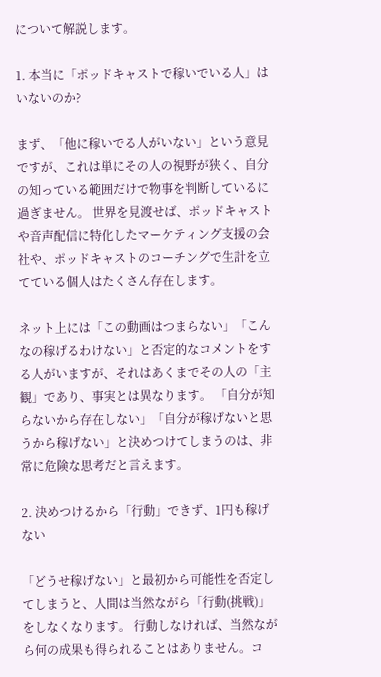について解説します。

1. 本当に「ポッドキャストで稼いでいる人」はいないのか?

まず、「他に稼いでる人がいない」という意見ですが、これは単にその人の視野が狭く、自分の知っている範囲だけで物事を判断しているに過ぎません。 世界を見渡せば、ポッドキャストや音声配信に特化したマーケティング支援の会社や、ポッドキャストのコーチングで生計を立てている個人はたくさん存在します。

ネット上には「この動画はつまらない」「こんなの稼げるわけない」と否定的なコメントをする人がいますが、それはあくまでその人の「主観」であり、事実とは異なります。 「自分が知らないから存在しない」「自分が稼げないと思うから稼げない」と決めつけてしまうのは、非常に危険な思考だと言えます。

2. 決めつけるから「行動」できず、1円も稼げない

「どうせ稼げない」と最初から可能性を否定してしまうと、人間は当然ながら「行動(挑戦)」をしなくなります。 行動しなければ、当然ながら何の成果も得られることはありません。コ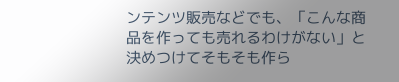ンテンツ販売などでも、「こんな商品を作っても売れるわけがない」と決めつけてそもそも作ら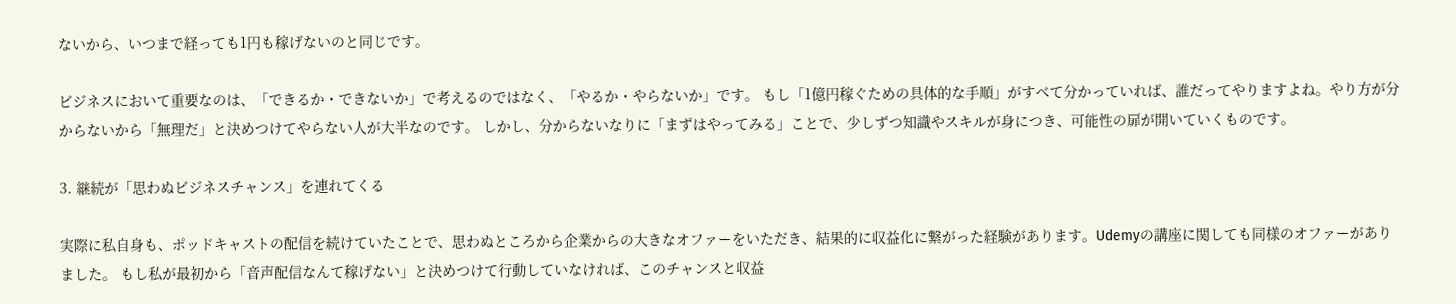ないから、いつまで経っても1円も稼げないのと同じです。

ビジネスにおいて重要なのは、「できるか・できないか」で考えるのではなく、「やるか・やらないか」です。 もし「1億円稼ぐための具体的な手順」がすべて分かっていれば、誰だってやりますよね。やり方が分からないから「無理だ」と決めつけてやらない人が大半なのです。 しかし、分からないなりに「まずはやってみる」ことで、少しずつ知識やスキルが身につき、可能性の扉が開いていくものです。

3. 継続が「思わぬビジネスチャンス」を連れてくる

実際に私自身も、ポッドキャストの配信を続けていたことで、思わぬところから企業からの大きなオファーをいただき、結果的に収益化に繋がった経験があります。Udemyの講座に関しても同様のオファーがありました。 もし私が最初から「音声配信なんて稼げない」と決めつけて行動していなければ、このチャンスと収益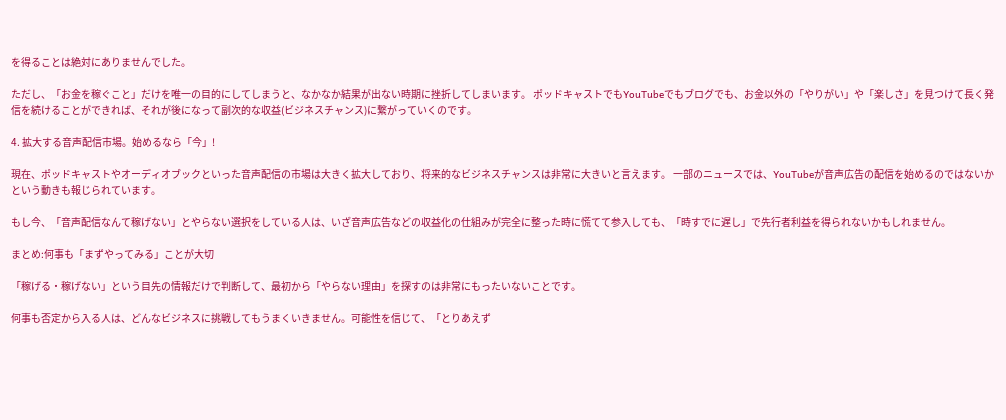を得ることは絶対にありませんでした。

ただし、「お金を稼ぐこと」だけを唯一の目的にしてしまうと、なかなか結果が出ない時期に挫折してしまいます。 ポッドキャストでもYouTubeでもブログでも、お金以外の「やりがい」や「楽しさ」を見つけて長く発信を続けることができれば、それが後になって副次的な収益(ビジネスチャンス)に繋がっていくのです。

4. 拡大する音声配信市場。始めるなら「今」!

現在、ポッドキャストやオーディオブックといった音声配信の市場は大きく拡大しており、将来的なビジネスチャンスは非常に大きいと言えます。 一部のニュースでは、YouTubeが音声広告の配信を始めるのではないかという動きも報じられています。

もし今、「音声配信なんて稼げない」とやらない選択をしている人は、いざ音声広告などの収益化の仕組みが完全に整った時に慌てて参入しても、「時すでに遅し」で先行者利益を得られないかもしれません。

まとめ:何事も「まずやってみる」ことが大切

「稼げる・稼げない」という目先の情報だけで判断して、最初から「やらない理由」を探すのは非常にもったいないことです。

何事も否定から入る人は、どんなビジネスに挑戦してもうまくいきません。可能性を信じて、「とりあえず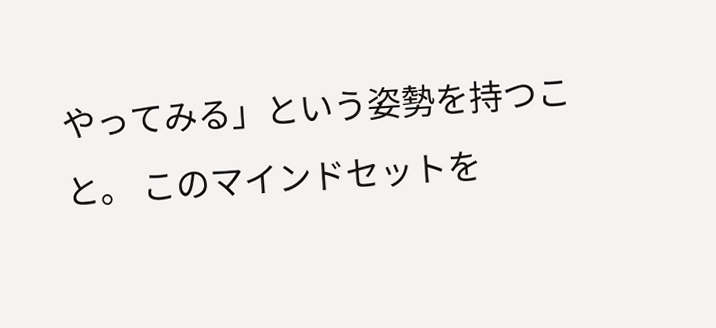やってみる」という姿勢を持つこと。 このマインドセットを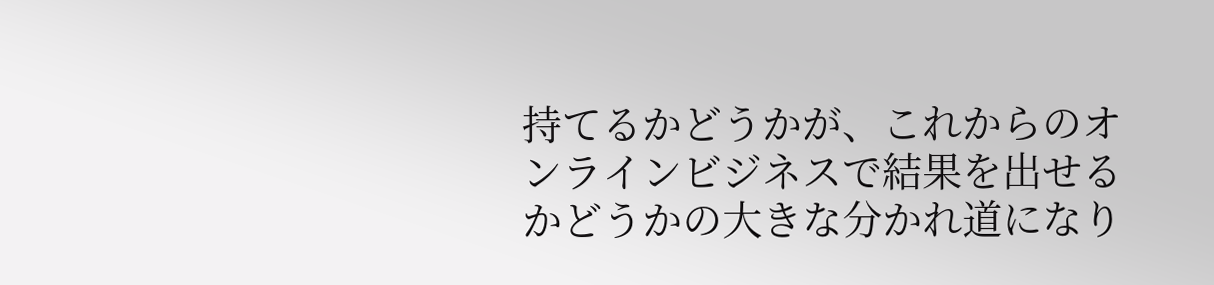持てるかどうかが、これからのオンラインビジネスで結果を出せるかどうかの大きな分かれ道になり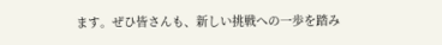ます。ぜひ皆さんも、新しい挑戦への一歩を踏み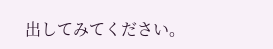出してみてください。